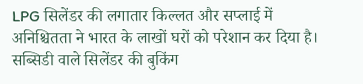LPG सिलेंडर की लगातार किल्लत और सप्लाई में अनिश्चितता ने भारत के लाखों घरों को परेशान कर दिया है। सब्सिडी वाले सिलेंडर की बुकिंग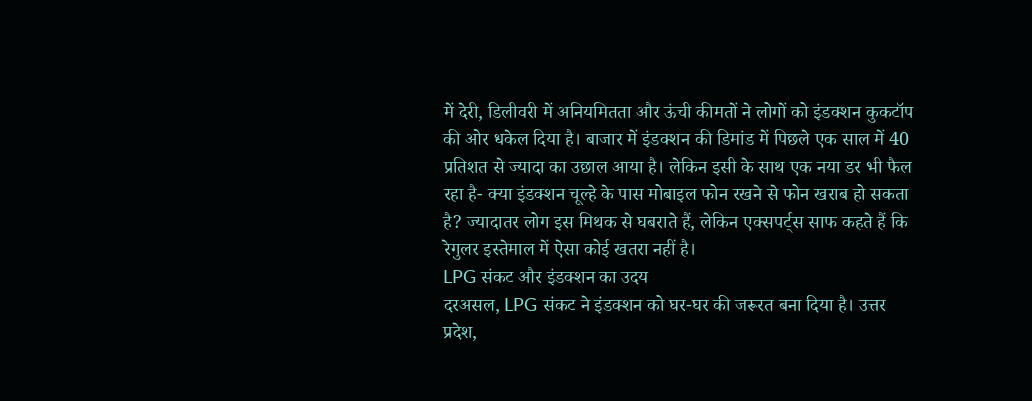में देरी, डिलीवरी में अनियमितता और ऊंची कीमतों ने लोगों को इंडक्शन कुकटॉप की ओर धकेल दिया है। बाजार में इंडक्शन की डिमांड में पिछले एक साल में 40 प्रतिशत से ज्यादा का उछाल आया है। लेकिन इसी के साथ एक नया डर भी फैल रहा है- क्या इंडक्शन चूल्हे के पास मोबाइल फोन रखने से फोन खराब हो सकता है? ज्यादातर लोग इस मिथक से घबराते हैं, लेकिन एक्सपर्ट्स साफ कहते हैं कि रेगुलर इस्तेमाल में ऐसा कोई खतरा नहीं है।
LPG संकट और इंडक्शन का उदय
दरअसल, LPG संकट ने इंडक्शन को घर-घर की जरूरत बना दिया है। उत्तर प्रदेश,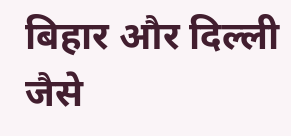बिहार और दिल्ली जैसे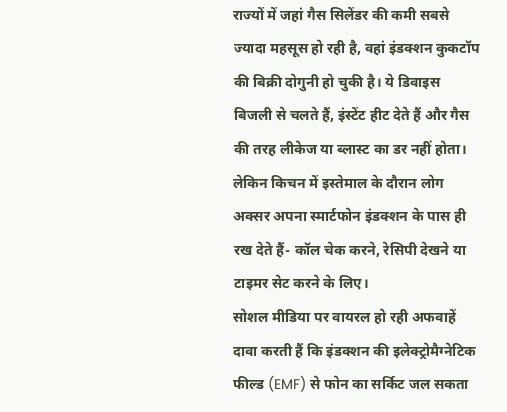राज्यों में जहां गैस सिलेंडर की कमी सबसे ज्यादा महसूस हो रही है, वहां इंडक्शन कुकटॉप की बिक्री दोगुनी हो चुकी है। ये डिवाइस बिजली से चलते हैं, इंस्टेंट हीट देते हैं और गैस की तरह लीकेज या ब्लास्ट का डर नहीं होता। लेकिन किचन में इस्तेमाल के दौरान लोग अक्सर अपना स्मार्टफोन इंडक्शन के पास ही रख देते हैं- कॉल चेक करने, रेसिपी देखने या टाइमर सेट करने के लिए।
सोशल मीडिया पर वायरल हो रही अफवाहें दावा करती हैं कि इंडक्शन की इलेक्ट्रोमैग्नेटिक फील्ड (EMF) से फोन का सर्किट जल सकता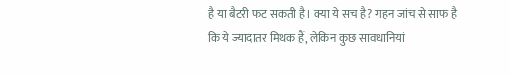है या बैटरी फट सकती है। क्या ये सच है? गहन जांच से साफ है कि ये ज्यादातर मिथक हैं, लेकिन कुछ सावधानियां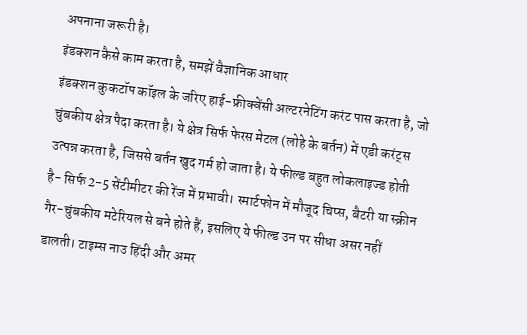अपनाना जरूरी है।
इंडक्शन कैसे काम करता है, समझें वैज्ञानिक आधार
इंडक्शन कुकटॉप कॉइल के जरिए हाई-फ्रीक्वेंसी अल्टरनेटिंग करंट पास करता है, जो चुंबकीय क्षेत्र पैदा करता है। ये क्षेत्र सिर्फ फेरस मेटल (लोहे के बर्तन) में एडी करंट्स उत्पन्न करता है, जिससे बर्तन खुद गर्म हो जाता है। ये फील्ड बहुत लोकलाइज्ड होती है- सिर्फ 2-5 सेंटीमीटर की रेंज में प्रभावी। स्मार्टफोन में मौजूद चिप्स, बैटरी या स्क्रीन गैर-चुंबकीय मटेरियल से बने होते हैं, इसलिए ये फील्ड उन पर सीधा असर नहीं डालती। टाइम्स नाउ हिंदी और अमर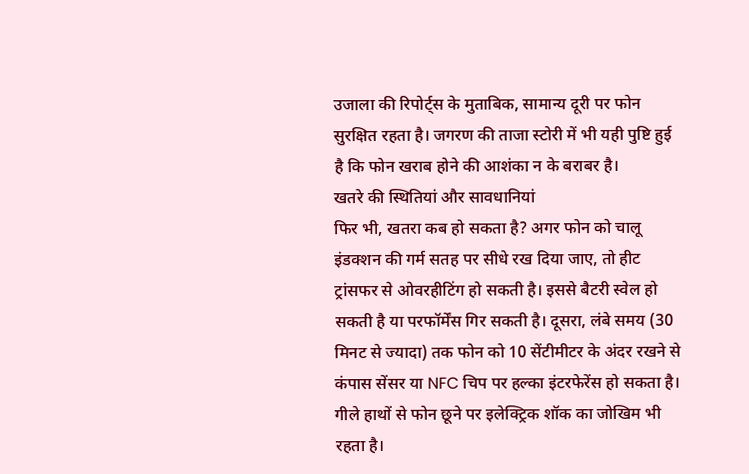उजाला की रिपोर्ट्स के मुताबिक, सामान्य दूरी पर फोन सुरक्षित रहता है। जगरण की ताजा स्टोरी में भी यही पुष्टि हुई है कि फोन खराब होने की आशंका न के बराबर है।
खतरे की स्थितियां और सावधानियां
फिर भी, खतरा कब हो सकता है? अगर फोन को चालू इंडक्शन की गर्म सतह पर सीधे रख दिया जाए, तो हीट ट्रांसफर से ओवरहीटिंग हो सकती है। इससे बैटरी स्वेल हो सकती है या परफॉर्मेंस गिर सकती है। दूसरा, लंबे समय (30 मिनट से ज्यादा) तक फोन को 10 सेंटीमीटर के अंदर रखने से कंपास सेंसर या NFC चिप पर हल्का इंटरफेरेंस हो सकता है।
गीले हाथों से फोन छूने पर इलेक्ट्रिक शॉक का जोखिम भी रहता है।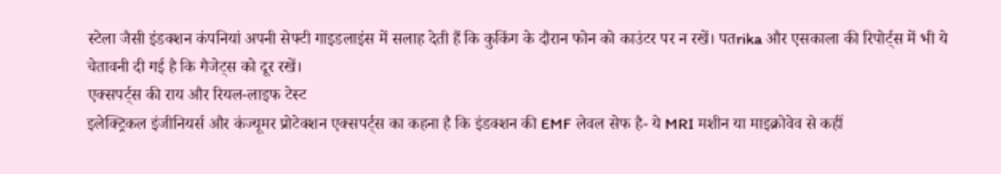स्टेला जैसी इंडक्शन कंपनियां अपनी सेफ्टी गाइडलाइंस में सलाह देती हैं कि कुकिंग के दौरान फोन को काउंटर पर न रखें। पतrika और एसकाला की रिपोर्ट्स में भी ये चेतावनी दी गई है कि गैजेट्स को दूर रखें।
एक्सपर्ट्स की राय और रियल-लाइफ टेस्ट
इलेक्ट्रिकल इंजीनियर्स और कंज्यूमर प्रोटेक्शन एक्सपर्ट्स का कहना है कि इंडक्शन की EMF लेवल सेफ है- ये MRI मशीन या माइक्रोवेव से कहीं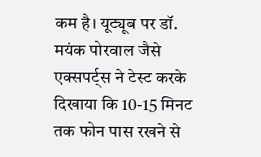कम है। यूट्यूब पर डॉ. मयंक पोरवाल जैसे एक्सपर्ट्स ने टेस्ट करके दिखाया कि 10-15 मिनट तक फोन पास रखने से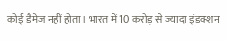कोई डैमेज नहीं होता। भारत में 10 करोड़ से ज्यादा इंडक्शन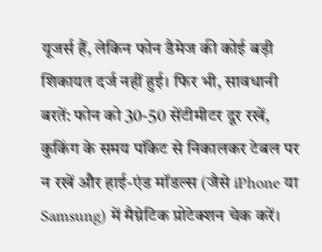यूजर्स हैं, लेकिन फोन डैमेज की कोई बड़ी शिकायत दर्ज नहीं हुई। फिर भी, सावधानी बरतें: फोन को 30-50 सेंटीमीटर दूर रखें, कुकिंग के समय पॉकेट से निकालकर टेबल पर न रखें और हाई-एंड मॉडल्स (जैसे iPhone या Samsung) में मैग्नेटिक प्रोटेक्शन चेक करें।